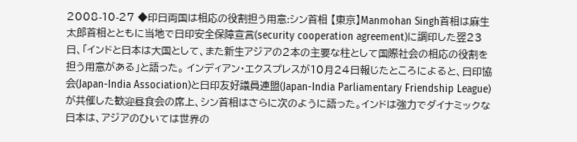2008-10-27 ◆印日両国は相応の役割担う用意:シン首相 【東京】Manmohan Singh首相は麻生太郎首相とともに当地で日印安全保障宣言(security cooperation agreement)に調印した翌23日、「インドと日本は大国として、また新生アジアの2本の主要な柱として国際社会の相応の役割を担う用意がある」と語った。 インディアン・エクスプレスが10月24日報じたところによると、日印協会(Japan-India Association)と日印友好議員連盟(Japan-India Parliamentary Friendship League)が共催した歓迎昼食会の席上、シン首相はさらに次のように語った。インドは強力でダイナミックな日本は、アジアのひいては世界の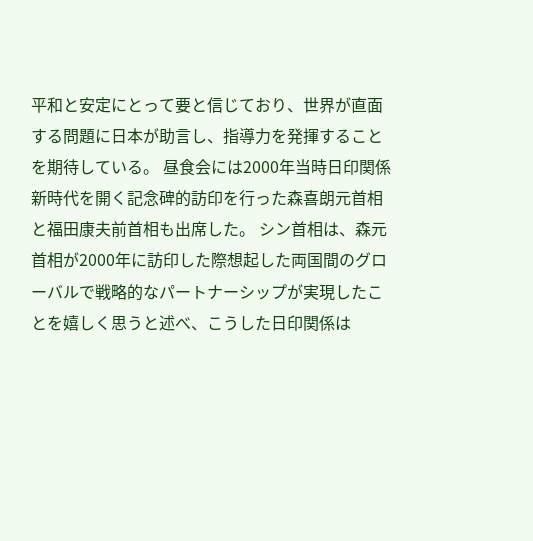平和と安定にとって要と信じており、世界が直面する問題に日本が助言し、指導力を発揮することを期待している。 昼食会には2000年当時日印関係新時代を開く記念碑的訪印を行った森喜朗元首相と福田康夫前首相も出席した。 シン首相は、森元首相が2000年に訪印した際想起した両国間のグローバルで戦略的なパートナーシップが実現したことを嬉しく思うと述べ、こうした日印関係は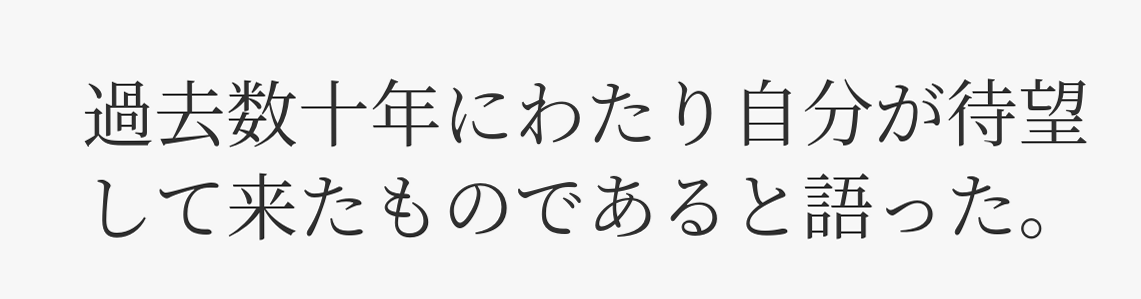過去数十年にわたり自分が待望して来たものであると語った。